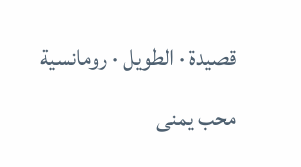قصيدة · الطويل · رومانسية
محب يمنى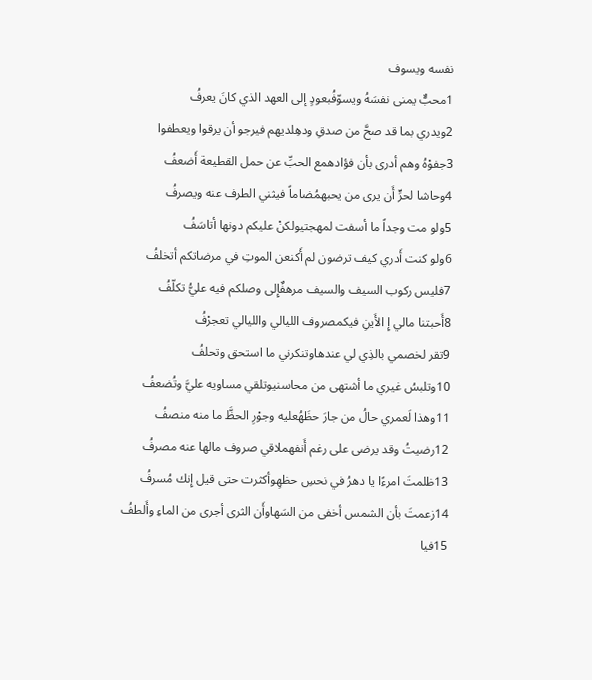نفسه ويسوف
1محبٌّ يمنى نفسَهُ ويسوّفُبعودٍ إلى العهد الذي كانَ يعرفُ
2ويدري بما قد صحَّ من صدقِ ودهِلديهم فيرجو أن يرقوا ويعطفوا
3جفوْهُ وهم أدرى بأن فؤادهمع الحبِّ عن حمل القطيعة أَضعفُ
4وحاشا لحرٍّ أَن يرى من يحبهمُضاماً فيثني الطرف عنه ويصرفُ
5ولو مت وجداً ما أسفت لمهجتيولكنْ عليكم دونها أتاسَفُ
6ولو كنت أَدري كيف ترضون لم أَكنعن الموتِ في مرضاتكم أتخلفُ
7فليس ركوب السيف والسيف مرهفٌإِلى وصلكم فيه عليُّ تكلّفُ
8أَحبتنا مالي إِ الأَينِ فيكمصروف الليالي والليالي تعجرْفُ
9تقر لخصمي بالذِي لي عندهاوتنكرني ما استحق وتحلفُ
10وتلبسُ غيري ما أشتهى من محاسنيوتلقي مساويه عليَّ وتُضعفُ
11وهذا لَعمري حالُ من جارَ حظَهُعليه وجوْرِ الحظَّ ما منه منصفُ
12رضيتُ وقد يرضى على رغم أَنفهملاقي صروف مالها عنه مصرفُ
13ظلمتَ امرءًا يا دهرُ في نحسِ حظهِوأكثرت حتى قيل إِنك مُسرفُ
14زعمتَ بأن الشمس أخفى من السَهاوأَن الثرى أجرى من الماءِ وأَلطفُ
15فيا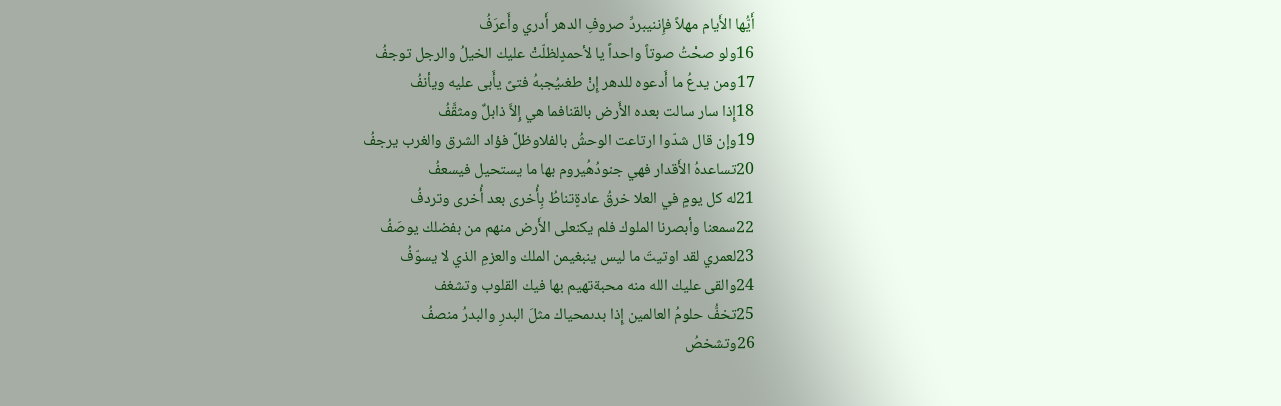أَيُّها الأَيام مهلاً فإِننيبردِّ صروفِ الدهر أَدري وأَعرَفُ
16ولو صحْتُ صوتاً واحداً يا لأحمدٍلظلّتْ عليك الخيلُ والرجل توجفُ
17ومن يدعُ ما أَدعوه للدهر إِنْ طغىيُجبهُ فتىً يأَبى عليه ويأنفُ
18إِذا سار سالت بعده الأَرض بالقنافما هي إِلاَّ ذابلٌ ومثقَّفُ
19وإن قال شدّوا ارتاعت الوحشُ بالفلاوظلَّ فؤاد الشرق والغرب يرجفُ
20تساعدهُ الأَقدار فهي جنودُهُيروم بها ما يستحيل فيسعفُ
21له كل يومٍ في العلا خرقُ عادةٍتناطُ بِأُخرى بعد أُخرى وتردفُ
22سمعنا وأبصرنا الملوك فلم يكنعلى الأَرض منهم من بفضلك يوصَفُ
23لعمري لقد اوتيتَ ما ليس ينبغيمن الملك والعزمِ الذي لا يسوّفُ
24والقى عليك الله منه محبةتهيم بها فيك القلوب وتشغف
25تخفُّ حلومُ العالمين إِذا بدىمحياك مثلَ البدرِ والبدرُ منصفُ
26وتشخصُ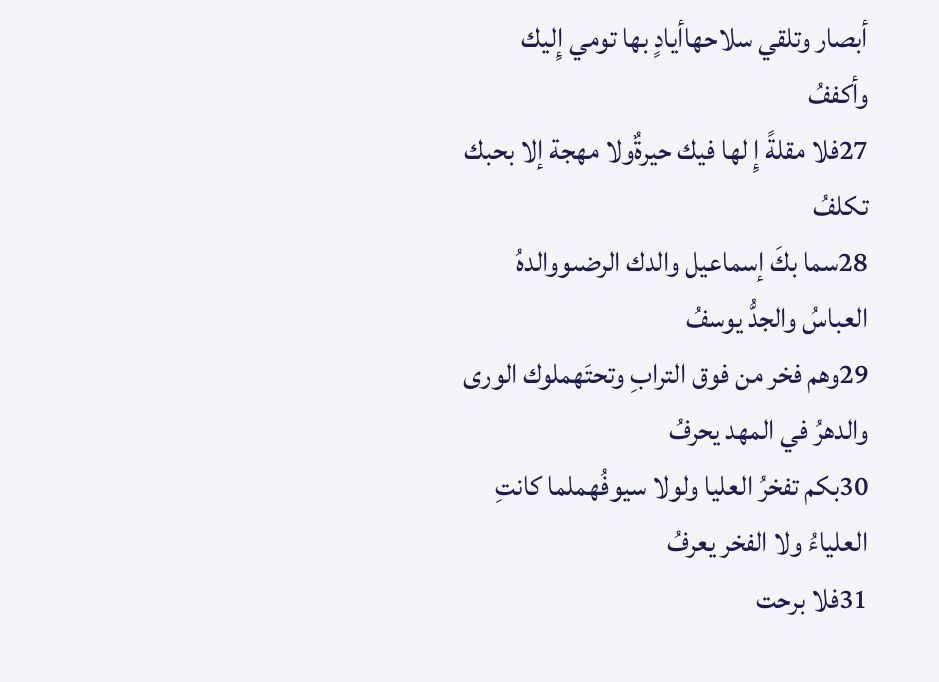أبصار وتلقي سلاحهاأيادٍ بها تومي إِليك وأكففُ
27فلا مقلةً إِ لها فيك حيرةٌولا مهجة إلا بحبك تكلفُ
28سما بكَ إسماعيل والدك الرضىووالدهُ العباسُ والجدُّ يوسفُ
29وهم فخر من فوق الترابِ وتحتَهملوك الورى والدهرُ في المهد يحرفُ
30بكم تفخرُ العليا ولولا سيوفُهملما كانتِ العلياءُ ولا الفخر يعرفُ
31فلا برحت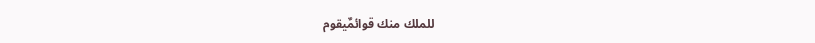للملك منك قوائمٌيقوم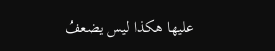عليها هكذا ليس يضعفُ